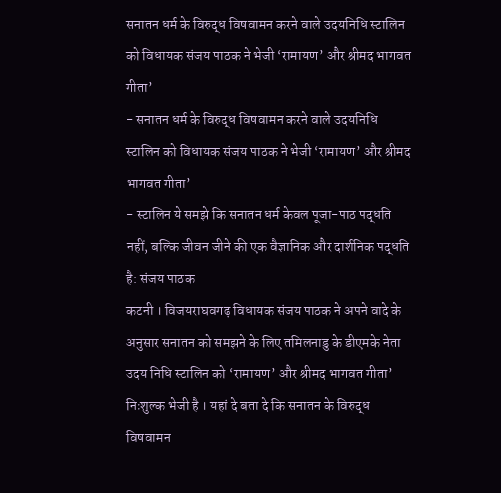सनातन धर्म के विरुद्ध विषवामन करने वाले उदयनिधि स्टालिन को विधायक संजय पाठक ने भेजी ‘रामायण’ और श्रीमद भागवत गीता’
- सनातन धर्म के विरुद्ध विषवामन करने वाले उदयनिधि स्टालिन को विधायक संजय पाठक ने भेजी ‘रामायण’ और श्रीमद भागवत गीता’
- स्टालिन ये समझे कि सनातन धर्म केवल पूजा-पाठ पद्धति नहीं, बल्कि जीवन जीने की एक वैज्ञानिक और दार्शनिक पद्धति है: संजय पाठक
कटनी । विजयराघवगढ़ विधायक संजय पाठक ने अपने वादे के अनुसार सनातन को समझने के लिए तमिलनाडु के डीएमके नेता उदय निधि स्टालिन को ‘रामायण’ और श्रीमद भागवत गीता’ निःशुल्क भेजी है । यहां दे बता दे कि सनातन के विरुद्ध विषवामन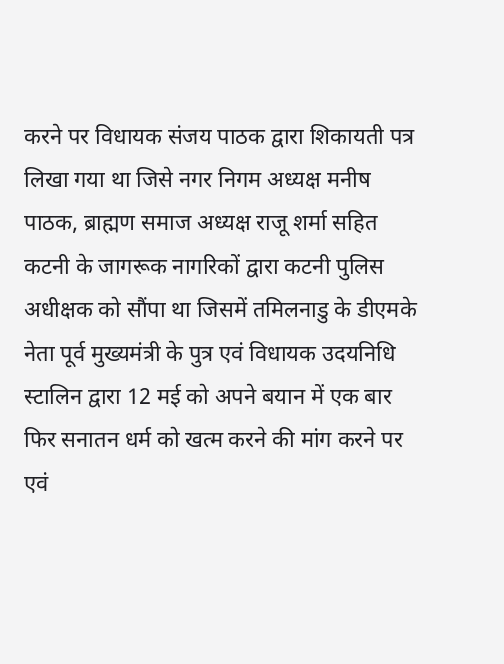करने पर विधायक संजय पाठक द्वारा शिकायती पत्र लिखा गया था जिसे नगर निगम अध्यक्ष मनीष पाठक, ब्राह्मण समाज अध्यक्ष राजू शर्मा सहित कटनी के जागरूक नागरिकों द्वारा कटनी पुलिस अधीक्षक को सौंपा था जिसमें तमिलनाडु के डीएमके नेता पूर्व मुख्यमंत्री के पुत्र एवं विधायक उदयनिधि स्टालिन द्वारा 12 मई को अपने बयान में एक बार फिर सनातन धर्म को खत्म करने की मांग करने पर एवं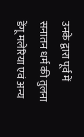उनके द्वारा पूर्व में सनातन धर्म की तुलना डेंगू मलेरिया एवं अन्य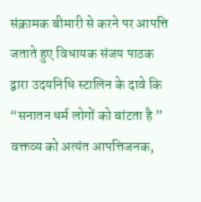संक्रामक बीमारी से करने पर आपत्ति जताते हुए विधायक संजय पाठक द्वारा उदयनिधि स्टालिन के दावे कि “सनातन धर्म लोगों को बांटता है ” वक्तव्य को अत्यंत आपत्तिजनक,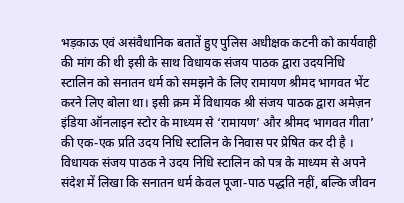भड़काऊ एवं असंवैधानिक बतातें हुए पुलिस अधीक्षक कटनी को कार्यवाही की मांग की थी इसी के साथ विधायक संजय पाठक द्वारा उदयनिधि स्टालिन को सनातन धर्म को समझने के लिए रामायण श्रीमद भागवत भेंट करने लिए बोला था। इसी क्रम में विधायक श्री संजय पाठक द्वारा अमेज़न इंडिया ऑनलाइन स्टोर के माध्यम से ‘रामायण’ और श्रीमद भागवत गीता’ की एक-एक प्रति उदय निधि स्टालिन के निवास पर प्रेषित कर दी है ।
विधायक संजय पाठक ने उदय निधि स्टालिन को पत्र के माध्यम से अपने संदेश में लिखा कि सनातन धर्म केवल पूजा-पाठ पद्धति नहीं, बल्कि जीवन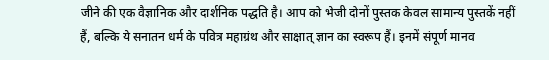जीने की एक वैज्ञानिक और दार्शनिक पद्धति है। आप को भेजी दोनों पुस्तक केवल सामान्य पुस्तकें नहीं हैं, बल्कि ये सनातन धर्म के पवित्र महाग्रंथ और साक्षात् ज्ञान का स्वरूप हैं। इनमें संपूर्ण मानव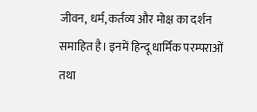जीवन, धर्म, कर्तव्य और मोक्ष का दर्शन समाहित है। इनमें हिन्दू धार्मिक परम्पराओं तथा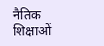नैतिक शिक्षाओं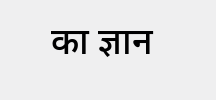का ज्ञान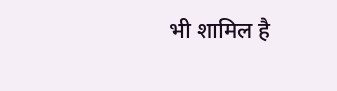भी शामिल है